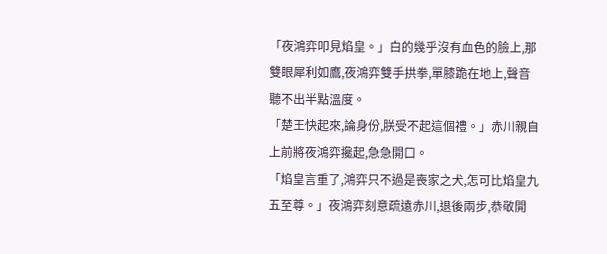「夜鴻弈叩見焰皇。」白的幾乎沒有血色的臉上,那雙眼犀利如鷹,夜鴻弈雙手拱拳,單膝跪在地上,聲音聽不出半點溫度。
「楚王快起來,論身份,朕受不起這個禮。」赤川親自上前將夜鴻弈攙起,急急開口。
「焰皇言重了,鴻弈只不過是喪家之犬,怎可比焰皇九五至尊。」夜鴻弈刻意疏遠赤川,退後兩步,恭敬開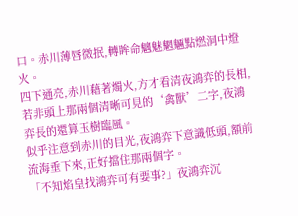口。赤川薄唇微抿,轉眸命魑魅魍魎點燃洞中燈火。
四下通亮,赤川藉著燭火,方才看清夜鴻弈的長相,若非頭上那兩個清晰可見的‘禽獸’二字,夜鴻弈長的還算玉樹臨風。
似乎注意到赤川的目光,夜鴻弈下意識低頭,額前流海垂下來,正好擋住那兩個字。
「不知焰皇找鴻弈可有要事?」夜鴻弈沉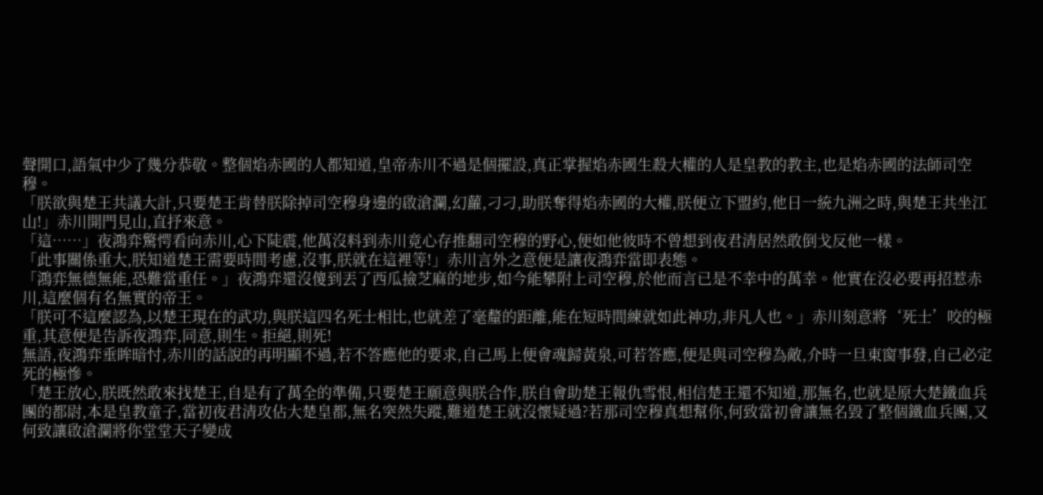聲開口,語氣中少了幾分恭敬。整個焰赤國的人都知道,皇帝赤川不過是個擺設,真正掌握焰赤國生殺大權的人是皇教的教主,也是焰赤國的法師司空穆。
「朕欲與楚王共議大計,只要楚王肯替朕除掉司空穆身邊的啟滄瀾,幻蘿,刁刁,助朕奪得焰赤國的大權,朕便立下盟約,他日一統九洲之時,與楚王共坐江山!」赤川開門見山,直抒來意。
「這……」夜鴻弈驚愕看向赤川,心下陡震,他萬沒料到赤川竟心存推翻司空穆的野心,便如他彼時不曾想到夜君清居然敢倒戈反他一樣。
「此事關係重大,朕知道楚王需要時間考慮,沒事,朕就在這裡等!」赤川言外之意便是讓夜鴻弈當即表態。
「鴻弈無德無能,恐難當重任。」夜鴻弈還沒傻到丟了西瓜撿芝麻的地步,如今能攀附上司空穆,於他而言已是不幸中的萬幸。他實在沒必要再招惹赤川,這麼個有名無實的帝王。
「朕可不這麼認為,以楚王現在的武功,與朕這四名死士相比,也就差了毫釐的距離,能在短時間練就如此神功,非凡人也。」赤川刻意將‘死士’咬的極重,其意便是告訴夜鴻弈,同意,則生。拒絕,則死!
無語,夜鴻弈垂眸暗忖,赤川的話說的再明顯不過,若不答應他的要求,自己馬上便會魂歸黃泉,可若答應,便是與司空穆為敵,介時一旦東窗事發,自己必定死的極慘。
「楚王放心,朕既然敢來找楚王,自是有了萬全的準備,只要楚王願意與朕合作,朕自會助楚王報仇雪恨,相信楚王還不知道,那無名,也就是原大楚鐵血兵團的都尉,本是皇教童子,當初夜君清攻佔大楚皇都,無名突然失蹤,難道楚王就沒懷疑過?若那司空穆真想幫你,何致當初會讓無名毀了整個鐵血兵團,又何致讓啟滄瀾將你堂堂天子變成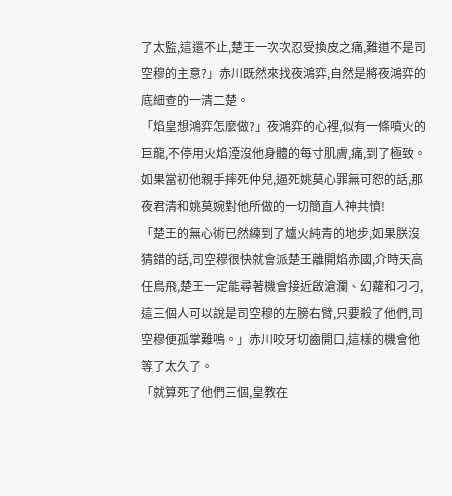了太監,這還不止,楚王一次次忍受換皮之痛,難道不是司空穆的主意?」赤川既然來找夜鴻弈,自然是將夜鴻弈的底細查的一清二楚。
「焰皇想鴻弈怎麼做?」夜鴻弈的心裡,似有一條噴火的巨龍,不停用火焰湮沒他身體的每寸肌膚,痛,到了極致。如果當初他親手摔死仲兒,逼死姚莫心罪無可恕的話,那夜君清和姚莫婉對他所做的一切簡直人神共憤!
「楚王的無心術已然練到了爐火純青的地步,如果朕沒猜錯的話,司空穆很快就會派楚王離開焰赤國,介時天高任鳥飛,楚王一定能尋著機會接近啟滄瀾、幻蘿和刁刁,這三個人可以說是司空穆的左膀右臂,只要殺了他們,司空穆便孤掌難鳴。」赤川咬牙切齒開口,這樣的機會他等了太久了。
「就算死了他們三個,皇教在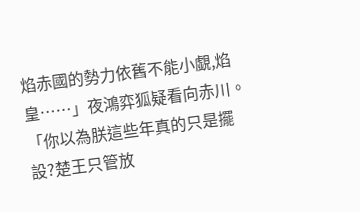焰赤國的勢力依舊不能小覷,焰皇……」夜鴻弈狐疑看向赤川。
「你以為朕這些年真的只是擺設?楚王只管放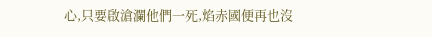心,只要啟滄瀾他們一死,焰赤國便再也沒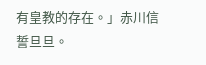有皇教的存在。」赤川信誓旦旦。